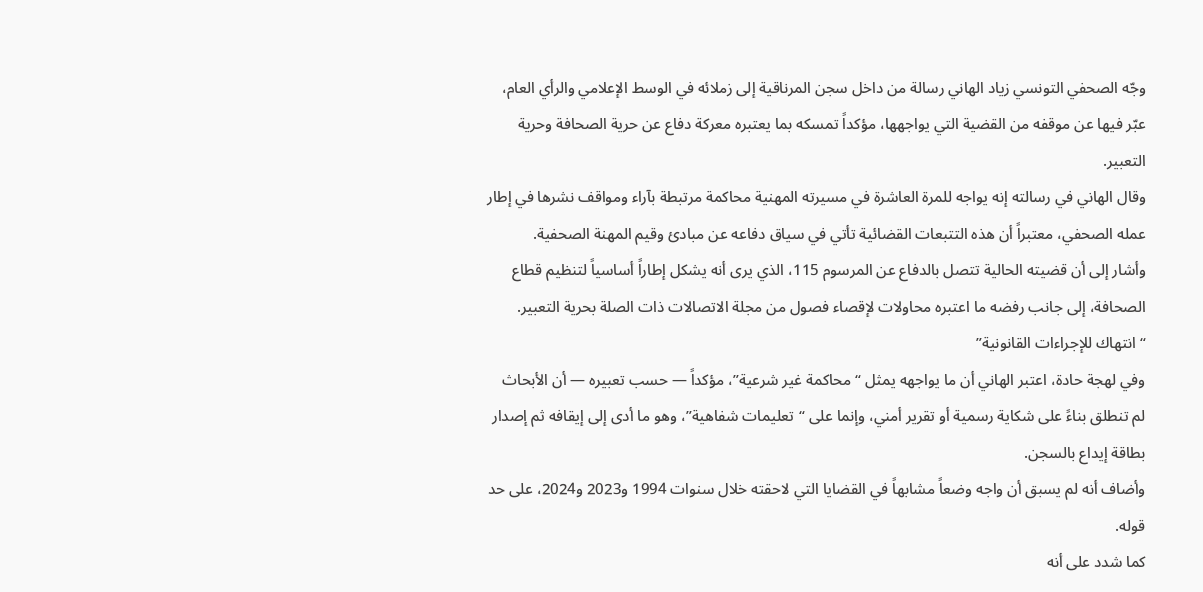وجّه الصحفي التونسي زياد الهاني رسالة من داخل سجن المرناقية إلى زملائه في الوسط الإعلامي والرأي العام، عبّر فيها عن موقفه من القضية التي يواجهها، مؤكداً تمسكه بما يعتبره معركة دفاع عن حرية الصحافة وحرية التعبير.
وقال الهاني في رسالته إنه يواجه للمرة العاشرة في مسيرته المهنية محاكمة مرتبطة بآراء ومواقف نشرها في إطار عمله الصحفي، معتبراً أن هذه التتبعات القضائية تأتي في سياق دفاعه عن مبادئ وقيم المهنة الصحفية.
وأشار إلى أن قضيته الحالية تتصل بالدفاع عن المرسوم 115، الذي يرى أنه يشكل إطاراً أساسياً لتنظيم قطاع الصحافة، إلى جانب رفضه ما اعتبره محاولات لإقصاء فصول من مجلة الاتصالات ذات الصلة بحرية التعبير.
“انتهاك للإجراءات القانونية”
وفي لهجة حادة، اعتبر الهاني أن ما يواجهه يمثل “محاكمة غير شرعية”، مؤكداً — حسب تعبيره — أن الأبحاث لم تنطلق بناءً على شكاية رسمية أو تقرير أمني، وإنما على “تعليمات شفاهية”، وهو ما أدى إلى إيقافه ثم إصدار بطاقة إيداع بالسجن.
وأضاف أنه لم يسبق أن واجه وضعاً مشابهاً في القضايا التي لاحقته خلال سنوات 1994 و2023 و2024، على حد قوله.
كما شدد على أنه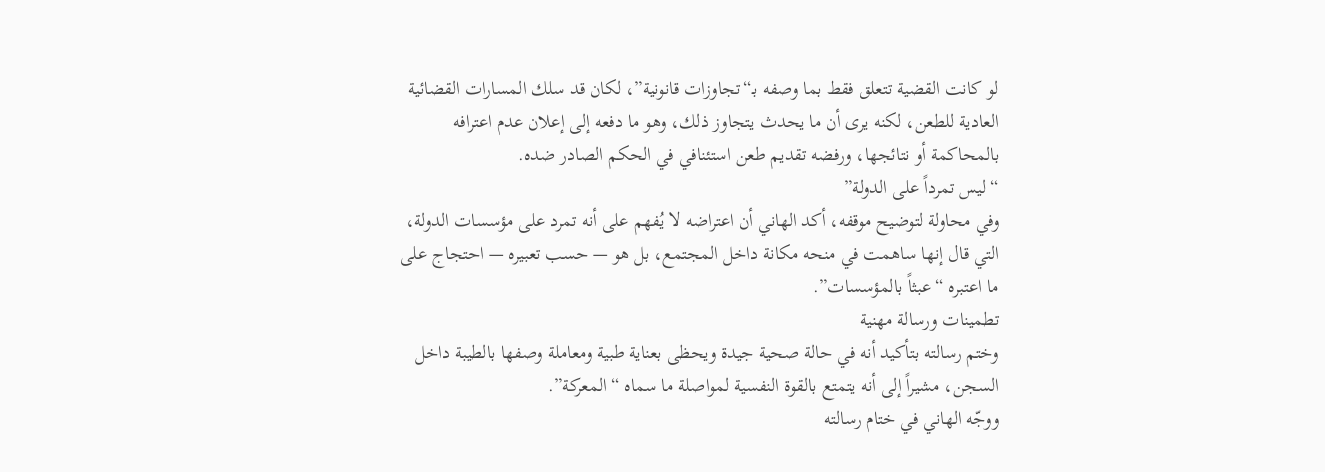لو كانت القضية تتعلق فقط بما وصفه بـ“تجاوزات قانونية”، لكان قد سلك المسارات القضائية العادية للطعن، لكنه يرى أن ما يحدث يتجاوز ذلك، وهو ما دفعه إلى إعلان عدم اعترافه بالمحاكمة أو نتائجها، ورفضه تقديم طعن استئنافي في الحكم الصادر ضده.
“ليس تمرداً على الدولة”
وفي محاولة لتوضيح موقفه، أكد الهاني أن اعتراضه لا يُفهم على أنه تمرد على مؤسسات الدولة، التي قال إنها ساهمت في منحه مكانة داخل المجتمع، بل هو — حسب تعبيره — احتجاج على ما اعتبره “عبثاً بالمؤسسات”.
تطمينات ورسالة مهنية
وختم رسالته بتأكيد أنه في حالة صحية جيدة ويحظى بعناية طبية ومعاملة وصفها بالطيبة داخل السجن، مشيراً إلى أنه يتمتع بالقوة النفسية لمواصلة ما سماه “المعركة”.
ووجّه الهاني في ختام رسالته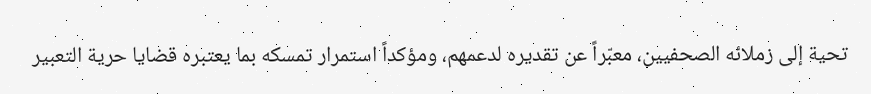تحية إلى زملائه الصحفيين، معبّراً عن تقديره لدعمهم، ومؤكداً استمرار تمسكه بما يعتبره قضايا حرية التعبير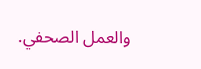والعمل الصحفي.